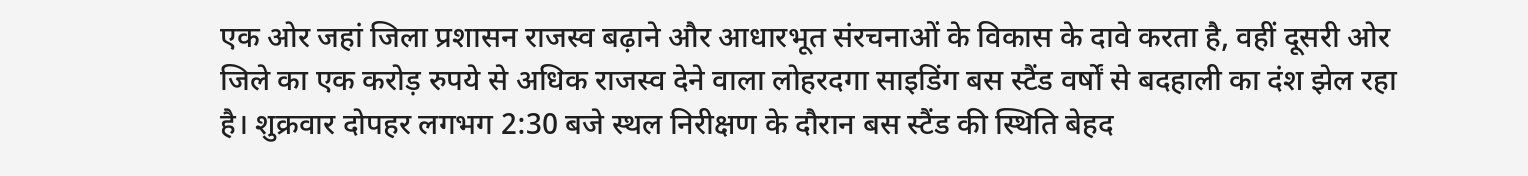एक ओर जहां जिला प्रशासन राजस्व बढ़ाने और आधारभूत संरचनाओं के विकास के दावे करता है, वहीं दूसरी ओर जिले का एक करोड़ रुपये से अधिक राजस्व देने वाला लोहरदगा साइडिंग बस स्टैंड वर्षों से बदहाली का दंश झेल रहा है। शुक्रवार दोपहर लगभग 2:30 बजे स्थल निरीक्षण के दौरान बस स्टैंड की स्थिति बेहद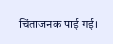चिंताजनक पाई गई।